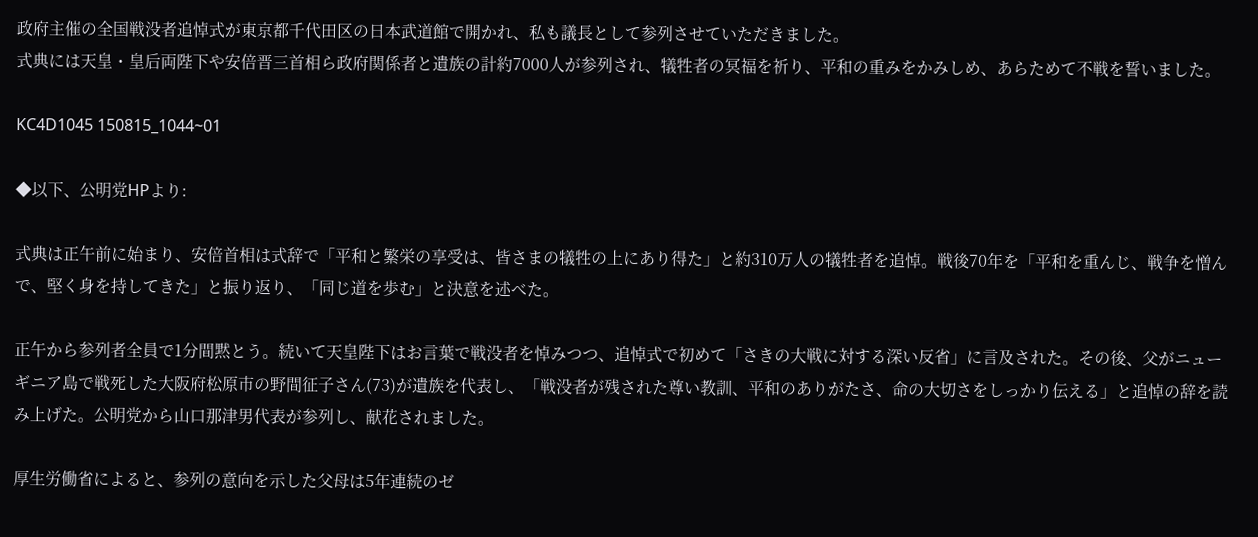政府主催の全国戦没者追悼式が東京都千代田区の日本武道館で開かれ、私も議長として参列させていただきました。
式典には天皇・皇后両陛下や安倍晋三首相ら政府関係者と遺族の計約7000人が参列され、犠牲者の冥福を祈り、平和の重みをかみしめ、あらためて不戦を誓いました。

KC4D1045 150815_1044~01

◆以下、公明党HPより:

式典は正午前に始まり、安倍首相は式辞で「平和と繁栄の享受は、皆さまの犠牲の上にあり得た」と約310万人の犠牲者を追悼。戦後70年を「平和を重んじ、戦争を憎んで、堅く身を持してきた」と振り返り、「同じ道を歩む」と決意を述べた。

正午から参列者全員で1分間黙とう。続いて天皇陛下はお言葉で戦没者を悼みつつ、追悼式で初めて「さきの大戦に対する深い反省」に言及された。その後、父がニューギニア島で戦死した大阪府松原市の野間征子さん(73)が遺族を代表し、「戦没者が残された尊い教訓、平和のありがたさ、命の大切さをしっかり伝える」と追悼の辞を読み上げた。公明党から山口那津男代表が参列し、献花されました。

厚生労働省によると、参列の意向を示した父母は5年連続のゼ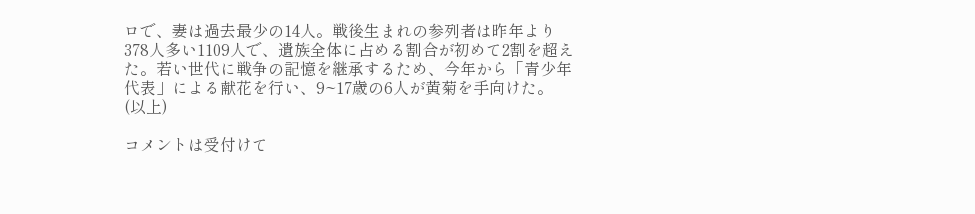ロで、妻は過去最少の14人。戦後生まれの参列者は昨年より378人多い1109人で、遺族全体に占める割合が初めて2割を超えた。若い世代に戦争の記憶を継承するため、今年から「青少年代表」による献花を行い、9~17歳の6人が黄菊を手向けた。(以上)

コメントは受付けて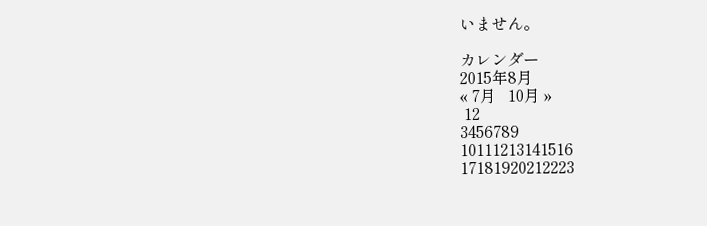いません。

カレンダー
2015年8月
« 7月   10月 »
 12
3456789
10111213141516
17181920212223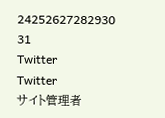24252627282930
31
Twitter
Twitter
サイト管理者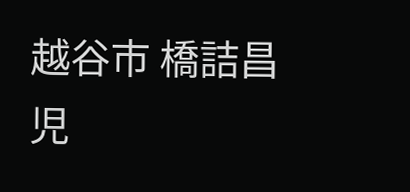越谷市 橋詰昌児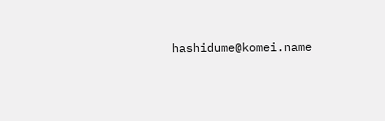hashidume@komei.name